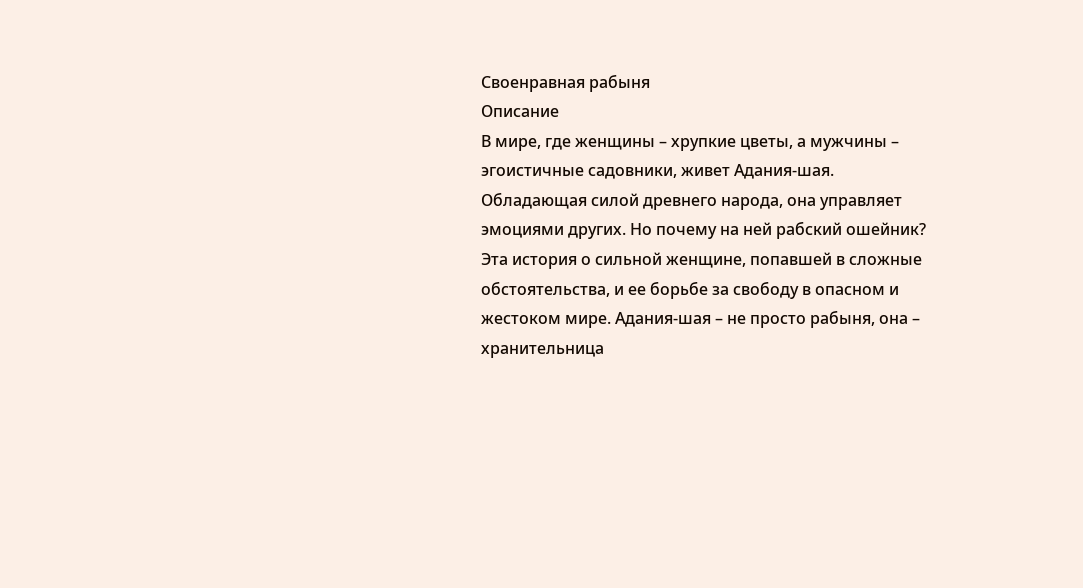Своенравная рабыня
Описание
В мире, где женщины – хрупкие цветы, а мужчины – эгоистичные садовники, живет Адания-шая. Обладающая силой древнего народа, она управляет эмоциями других. Но почему на ней рабский ошейник? Эта история о сильной женщине, попавшей в сложные обстоятельства, и ее борьбе за свободу в опасном и жестоком мире. Адания-шая – не просто рабыня, она – хранительница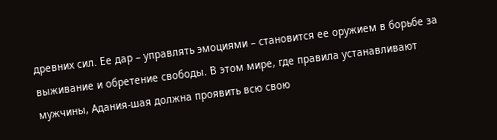древних сил. Ее дар – управлять эмоциями – становится ее оружием в борьбе за выживание и обретение свободы. В этом мире, где правила устанавливают мужчины, Адания-шая должна проявить всю свою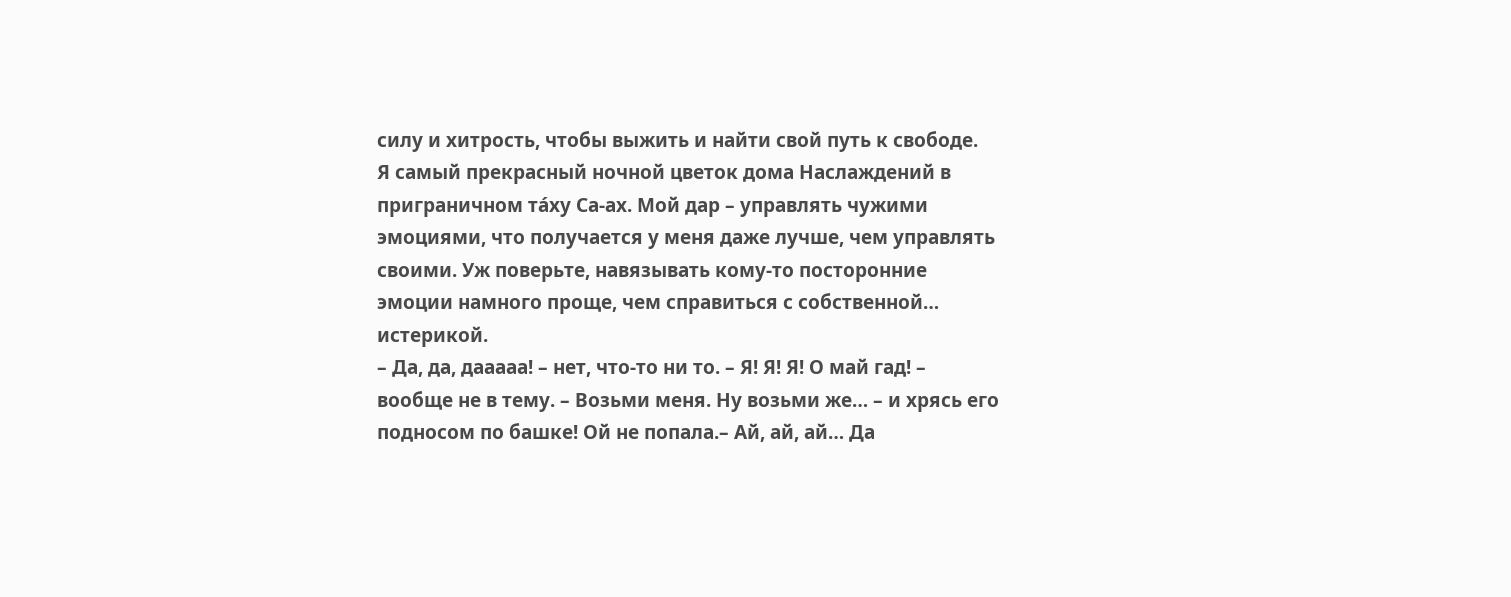силу и хитрость, чтобы выжить и найти свой путь к свободе.
Я самый прекрасный ночной цветок дома Наслаждений в приграничном та́ху Са-ах. Мой дар – управлять чужими эмоциями, что получается у меня даже лучше, чем управлять своими. Уж поверьте, навязывать кому-то посторонние эмоции намного проще, чем справиться с собственной… истерикой.
– Да, да, дааааа! – нет, что-то ни то. – Я! Я! Я! О май гад! – вообще не в тему. – Возьми меня. Ну возьми же… – и хрясь его подносом по башке! Ой не попала.– Ай, ай, ай… Да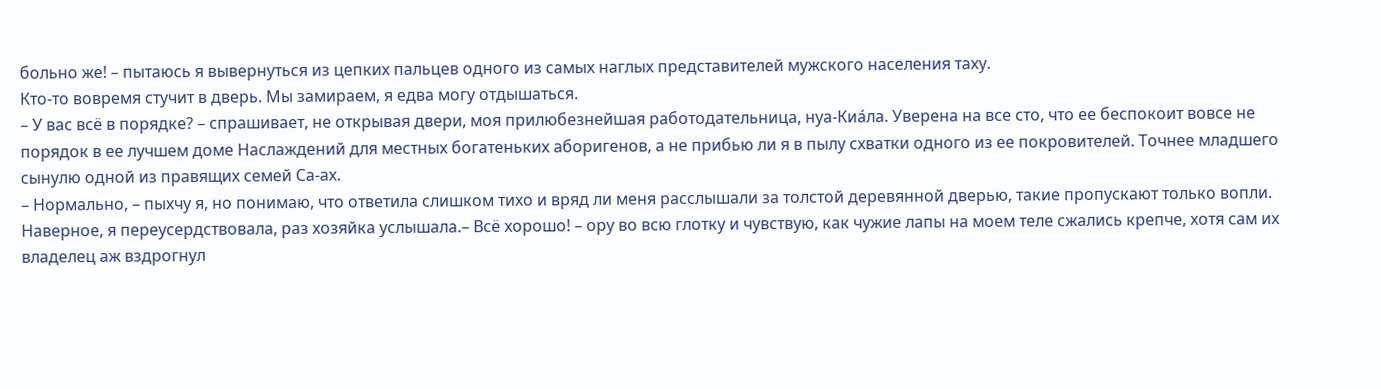больно же! – пытаюсь я вывернуться из цепких пальцев одного из самых наглых представителей мужского населения таху.
Кто-то вовремя стучит в дверь. Мы замираем, я едва могу отдышаться.
– У вас всё в порядке? – спрашивает, не открывая двери, моя прилюбезнейшая работодательница, нуа-Киа́ла. Уверена на все сто, что ее беспокоит вовсе не порядок в ее лучшем доме Наслаждений для местных богатеньких аборигенов, а не прибью ли я в пылу схватки одного из ее покровителей. Точнее младшего сынулю одной из правящих семей Са-ах.
– Нормально, – пыхчу я, но понимаю, что ответила слишком тихо и вряд ли меня расслышали за толстой деревянной дверью, такие пропускают только вопли. Наверное, я переусердствовала, раз хозяйка услышала.– Всё хорошо! – ору во всю глотку и чувствую, как чужие лапы на моем теле сжались крепче, хотя сам их владелец аж вздрогнул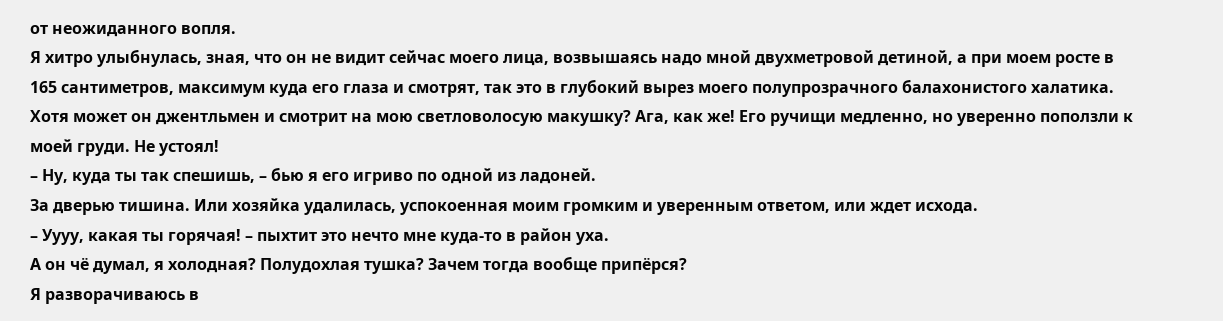от неожиданного вопля.
Я хитро улыбнулась, зная, что он не видит сейчас моего лица, возвышаясь надо мной двухметровой детиной, а при моем росте в 165 сантиметров, максимум куда его глаза и смотрят, так это в глубокий вырез моего полупрозрачного балахонистого халатика. Хотя может он джентльмен и смотрит на мою светловолосую макушку? Ага, как же! Его ручищи медленно, но уверенно поползли к моей груди. Не устоял!
– Ну, куда ты так спешишь, – бью я его игриво по одной из ладоней.
За дверью тишина. Или хозяйка удалилась, успокоенная моим громким и уверенным ответом, или ждет исхода.
– Уууу, какая ты горячая! – пыхтит это нечто мне куда-то в район уха.
А он чё думал, я холодная? Полудохлая тушка? Зачем тогда вообще припёрся?
Я разворачиваюсь в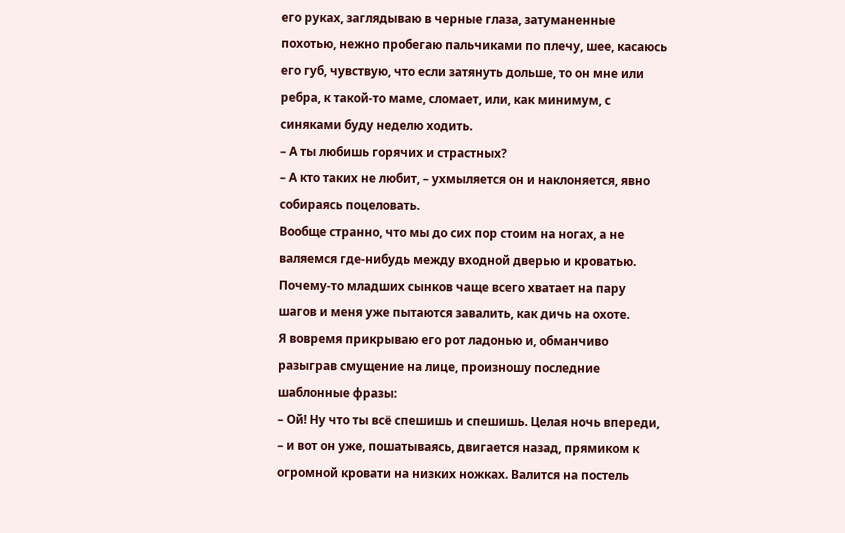его руках, заглядываю в черные глаза, затуманенные похотью, нежно пробегаю пальчиками по плечу, шее, касаюсь его губ, чувствую, что если затянуть дольше, то он мне или ребра, к такой-то маме, сломает, или, как минимум, с синяками буду неделю ходить.
– А ты любишь горячих и страстных?
– А кто таких не любит, – ухмыляется он и наклоняется, явно собираясь поцеловать.
Вообще странно, что мы до сих пор стоим на ногах, а не валяемся где-нибудь между входной дверью и кроватью. Почему-то младших сынков чаще всего хватает на пару шагов и меня уже пытаются завалить, как дичь на охоте.
Я вовремя прикрываю его рот ладонью и, обманчиво разыграв смущение на лице, произношу последние шаблонные фразы:
– Ой! Ну что ты всё спешишь и спешишь. Целая ночь впереди, – и вот он уже, пошатываясь, двигается назад, прямиком к огромной кровати на низких ножках. Валится на постель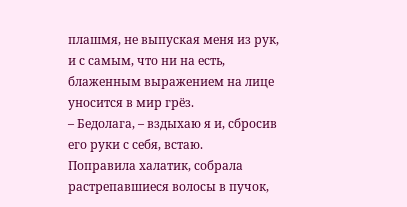плашмя, не выпуская меня из рук, и с самым, что ни на есть, блаженным выражением на лице уносится в мир грёз.
– Бедолага, – вздыхаю я и, сбросив его руки с себя, встаю.
Поправила халатик, собрала растрепавшиеся волосы в пучок,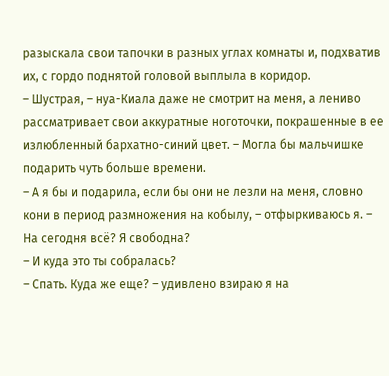разыскала свои тапочки в разных углах комнаты и, подхватив их, с гордо поднятой головой выплыла в коридор.
– Шустрая, – нуа-Киала даже не смотрит на меня, а лениво рассматривает свои аккуратные ноготочки, покрашенные в ее излюбленный бархатно-синий цвет. – Могла бы мальчишке подарить чуть больше времени.
– А я бы и подарила, если бы они не лезли на меня, словно кони в период размножения на кобылу, – отфыркиваюсь я. – На сегодня всё? Я свободна?
– И куда это ты собралась?
– Спать. Куда же еще? – удивлено взираю я на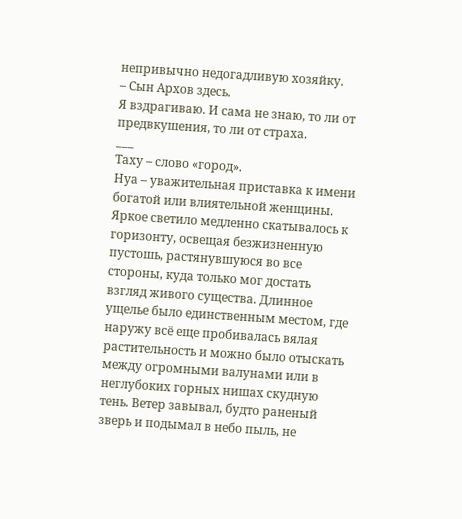непривычно недогадливую хозяйку.
– Сын Архов здесь.
Я вздрагиваю. И сама не знаю, то ли от предвкушения, то ли от страха.
___
Таху – слово «город».
Нуа – уважительная приставка к имени богатой или влиятельной женщины.
Яркое светило медленно скатывалось к горизонту, освещая безжизненную пустошь, растянувшуюся во все стороны, куда только мог достать взгляд живого существа. Длинное ущелье было единственным местом, где наружу всё еще пробивалась вялая растительность и можно было отыскать между огромными валунами или в неглубоких горных нишах скудную тень. Ветер завывал, будто раненый зверь и подымал в небо пыль, не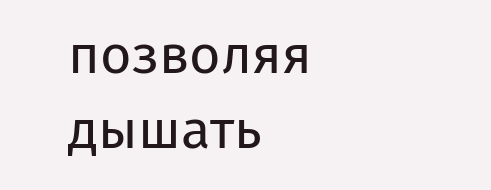позволяя дышать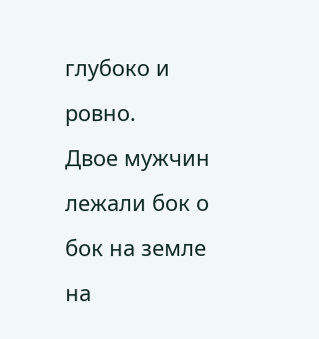глубоко и ровно.
Двое мужчин лежали бок о бок на земле на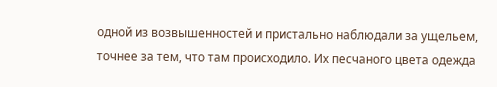одной из возвышенностей и пристально наблюдали за ущельем, точнее за тем, что там происходило. Их песчаного цвета одежда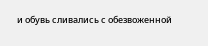и обувь сливались с обезвоженной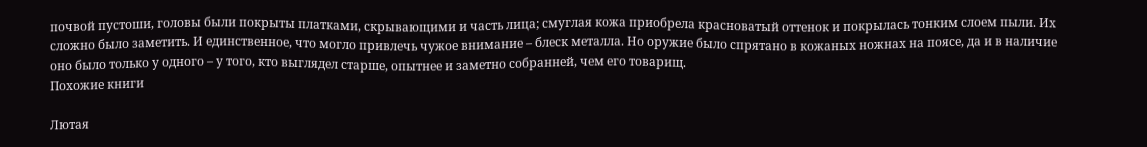почвой пустоши, головы были покрыты платками, скрывающими и часть лица; смуглая кожа приобрела красноватый оттенок и покрылась тонким слоем пыли. Их сложно было заметить. И единственное, что могло привлечь чужое внимание – блеск металла. Но оружие было спрятано в кожаных ножнах на поясе, да и в наличие оно было только у одного – у того, кто выглядел старше, опытнее и заметно собранней, чем его товарищ.
Похожие книги

Лютая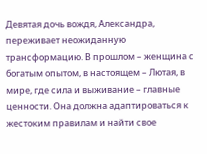Девятая дочь вождя, Александра, переживает неожиданную трансформацию. В прошлом – женщина с богатым опытом, в настоящем – Лютая, в мире, где сила и выживание – главные ценности. Она должна адаптироваться к жестоким правилам и найти свое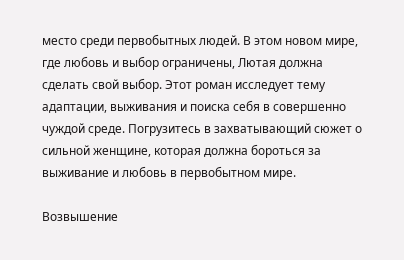место среди первобытных людей. В этом новом мире, где любовь и выбор ограничены, Лютая должна сделать свой выбор. Этот роман исследует тему адаптации, выживания и поиска себя в совершенно чуждой среде. Погрузитесь в захватывающий сюжет о сильной женщине, которая должна бороться за выживание и любовь в первобытном мире.

Возвышение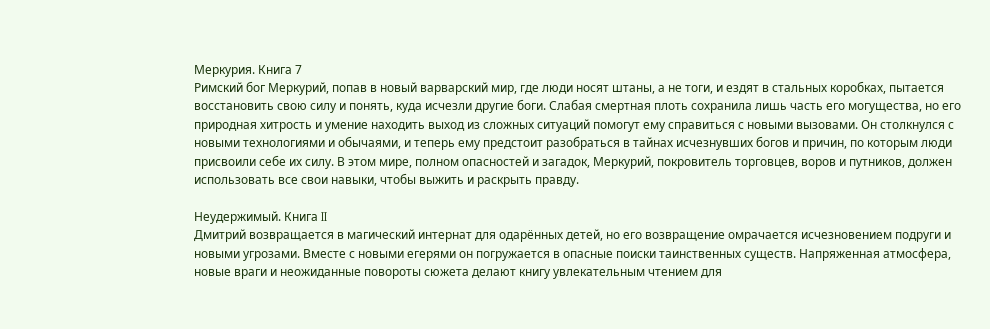Меркурия. Книга 7
Римский бог Меркурий, попав в новый варварский мир, где люди носят штаны, а не тоги, и ездят в стальных коробках, пытается восстановить свою силу и понять, куда исчезли другие боги. Слабая смертная плоть сохранила лишь часть его могущества, но его природная хитрость и умение находить выход из сложных ситуаций помогут ему справиться с новыми вызовами. Он столкнулся с новыми технологиями и обычаями, и теперь ему предстоит разобраться в тайнах исчезнувших богов и причин, по которым люди присвоили себе их силу. В этом мире, полном опасностей и загадок, Меркурий, покровитель торговцев, воров и путников, должен использовать все свои навыки, чтобы выжить и раскрыть правду.

Неудержимый. Книга II
Дмитрий возвращается в магический интернат для одарённых детей, но его возвращение омрачается исчезновением подруги и новыми угрозами. Вместе с новыми егерями он погружается в опасные поиски таинственных существ. Напряженная атмосфера, новые враги и неожиданные повороты сюжета делают книгу увлекательным чтением для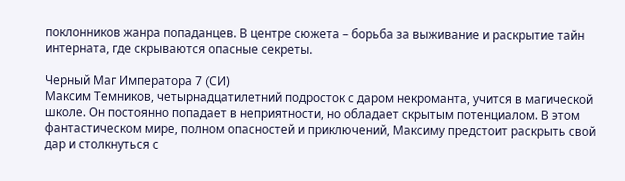поклонников жанра попаданцев. В центре сюжета – борьба за выживание и раскрытие тайн интерната, где скрываются опасные секреты.

Черный Маг Императора 7 (CИ)
Максим Темников, четырнадцатилетний подросток с даром некроманта, учится в магической школе. Он постоянно попадает в неприятности, но обладает скрытым потенциалом. В этом фантастическом мире, полном опасностей и приключений, Максиму предстоит раскрыть свой дар и столкнуться с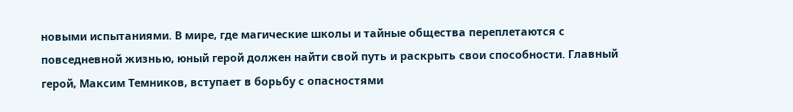новыми испытаниями. В мире, где магические школы и тайные общества переплетаются с повседневной жизнью, юный герой должен найти свой путь и раскрыть свои способности. Главный герой, Максим Темников, вступает в борьбу с опасностями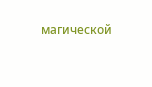магической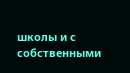школы и с собственными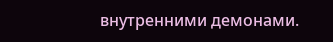внутренними демонами.